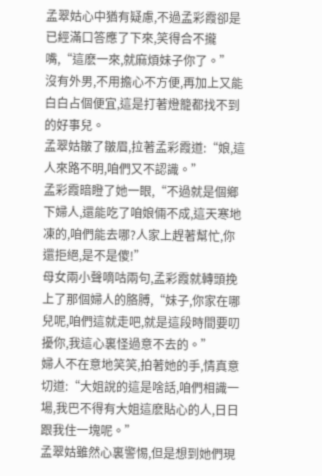孟翠姑心中猶有疑慮,不過孟彩霞卻是已經滿口答應了下來,笑得合不攏嘴,“這麽一來,就麻煩妹子你了。”
沒有外男,不用擔心不方便,再加上又能白白占個便宜,這是打著燈籠都找不到的好事兒。
孟翠姑皺了皺眉,拉著孟彩霞道:“娘,這人來路不明,咱們又不認識。”
孟彩霞暗瞪了她一眼,“不過就是個鄉下婦人,還能吃了咱娘倆不成,這天寒地凍的,咱們能去哪?人家上趕著幫忙,你還拒絕,是不是傻!”
母女兩小聲嘀咕兩句,孟彩霞就轉頭挽上了那個婦人的胳膊,“妹子,你家在哪兒呢,咱們這就走吧,就是這段時間要叨擾你,我這心裏怪過意不去的。”
婦人不在意地笑笑,拍著她的手,情真意切道:“大姐說的這是啥話,咱們相識一場,我巴不得有大姐這麽貼心的人,日日跟我住一塊呢。”
孟翠姑雖然心裏警惕,但是想到她們現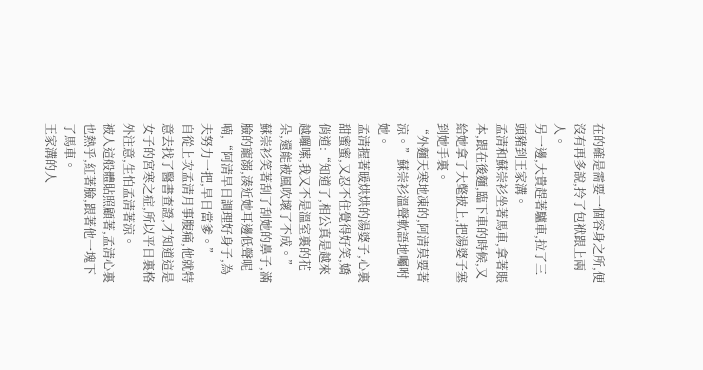在的確是需要一個容身之所,便沒有再多說,拎了包袱跟上兩人。
另一邊,大貴趕著驢車,拉了三頭豬到王家溝。
孟清和蘇崇衫坐著馬車,拿著賬本,跟在後麵,臨下車的時候,又給她拿了大氅披上,把湯婆子塞到她手裏。
“外麵天寒地凍的,阿清莫要著涼。”蘇崇衫溫聲軟語地囑咐她。
孟清握著暖烘烘的湯婆子,心裏甜蜜蜜,又忍不住覺得好笑,嬌俏道:“知道了,相公真是越來越囉嗦,我又不是溫室裏的花朵,還能被風吹壞了不成。”
蘇崇衫笑著刮了刮她的鼻子,滿臉的寵溺,湊近她耳邊低聲呢喃,“阿清早日調理好身子,為夫努力一把,早日當爹。”
自從上次孟清月事腹痛,他就特意去找了醫書查證,才知道這是女子的宮寒之症,所以平日裏格外注意,生怕孟清著涼。
被人這般體貼照顧著,孟清心裏也熱乎,紅著臉,跟著他一塊下了馬車。
王家溝的人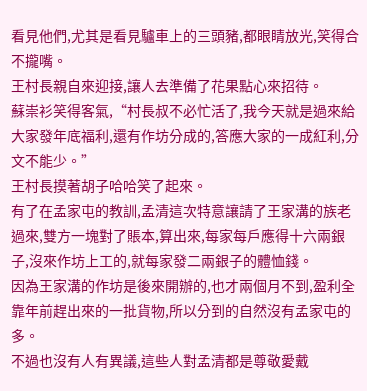看見他們,尤其是看見驢車上的三頭豬,都眼睛放光,笑得合不攏嘴。
王村長親自來迎接,讓人去準備了花果點心來招待。
蘇崇衫笑得客氣,“村長叔不必忙活了,我今天就是過來給大家發年底福利,還有作坊分成的,答應大家的一成紅利,分文不能少。”
王村長摸著胡子哈哈笑了起來。
有了在孟家屯的教訓,孟清這次特意讓請了王家溝的族老過來,雙方一塊對了賬本,算出來,每家每戶應得十六兩銀子,沒來作坊上工的,就每家發二兩銀子的體恤錢。
因為王家溝的作坊是後來開辦的,也才兩個月不到,盈利全靠年前趕出來的一批貨物,所以分到的自然沒有孟家屯的多。
不過也沒有人有異議,這些人對孟清都是尊敬愛戴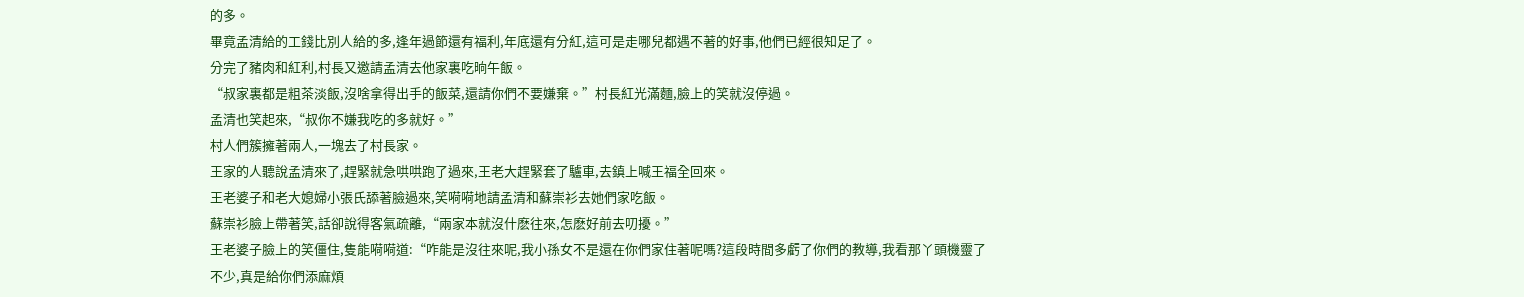的多。
畢竟孟清給的工錢比別人給的多,逢年過節還有福利,年底還有分紅,這可是走哪兒都遇不著的好事,他們已經很知足了。
分完了豬肉和紅利,村長又邀請孟清去他家裏吃晌午飯。
“叔家裏都是粗茶淡飯,沒啥拿得出手的飯菜,還請你們不要嫌棄。”村長紅光滿麵,臉上的笑就沒停過。
孟清也笑起來,“叔你不嫌我吃的多就好。”
村人們簇擁著兩人,一塊去了村長家。
王家的人聽說孟清來了,趕緊就急哄哄跑了過來,王老大趕緊套了驢車,去鎮上喊王福全回來。
王老婆子和老大媳婦小張氏舔著臉過來,笑嗬嗬地請孟清和蘇崇衫去她們家吃飯。
蘇崇衫臉上帶著笑,話卻說得客氣疏離,“兩家本就沒什麽往來,怎麽好前去叨擾。”
王老婆子臉上的笑僵住,隻能嗬嗬道:“咋能是沒往來呢,我小孫女不是還在你們家住著呢嗎?這段時間多虧了你們的教導,我看那丫頭機靈了不少,真是給你們添麻煩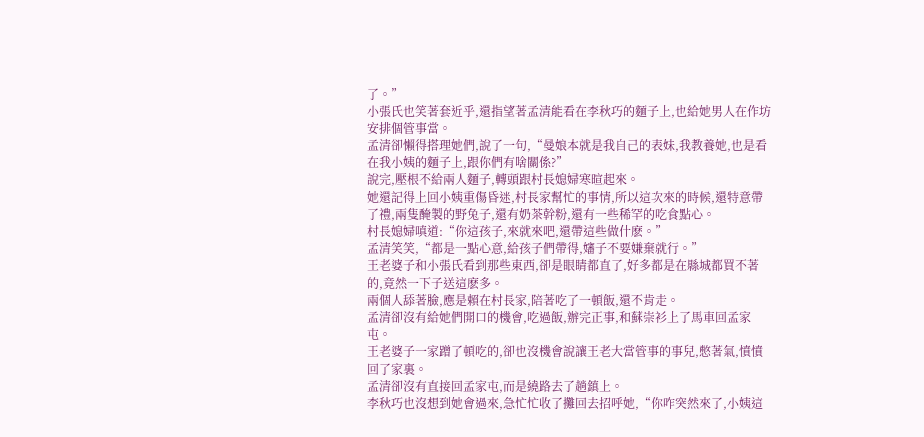了。”
小張氏也笑著套近乎,還指望著孟清能看在李秋巧的麵子上,也給她男人在作坊安排個管事當。
孟清卻懶得搭理她們,說了一句,“曼娘本就是我自己的表妹,我教養她,也是看在我小姨的麵子上,跟你們有啥關係?”
說完,壓根不給兩人麵子,轉頭跟村長媳婦寒暄起來。
她還記得上回小姨重傷昏迷,村長家幫忙的事情,所以這次來的時候,還特意帶了禮,兩隻醃製的野兔子,還有奶茶幹粉,還有一些稀罕的吃食點心。
村長媳婦嗔道:“你這孩子,來就來吧,還帶這些做什麽。”
孟清笑笑,“都是一點心意,給孩子們帶得,嬸子不要嫌棄就行。”
王老婆子和小張氏看到那些東西,卻是眼睛都直了,好多都是在縣城都買不著的,竟然一下子送這麽多。
兩個人舔著臉,應是賴在村長家,陪著吃了一頓飯,還不肯走。
孟清卻沒有給她們開口的機會,吃過飯,辦完正事,和蘇崇衫上了馬車回孟家屯。
王老婆子一家蹭了頓吃的,卻也沒機會說讓王老大當管事的事兒,憋著氣,憤憤回了家裏。
孟清卻沒有直接回孟家屯,而是繞路去了趟鎮上。
李秋巧也沒想到她會過來,急忙忙收了攤回去招呼她,“你咋突然來了,小姨這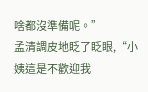啥都沒準備呢。”
孟清調皮地眨了眨眼,“小姨這是不歡迎我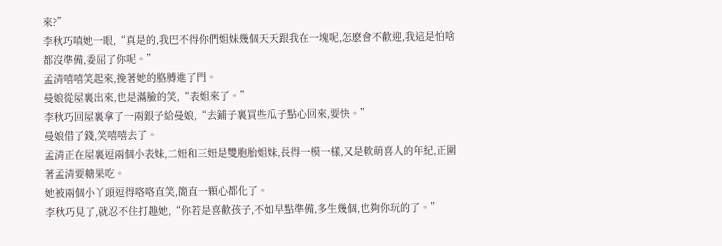來?”
李秋巧嗔她一眼,“真是的,我巴不得你們姐妹幾個天天跟我在一塊呢,怎麽會不歡迎,我這是怕啥都沒準備,委屈了你呢。”
孟清嘻嘻笑起來,挽著她的胳膊進了門。
曼娘從屋裏出來,也是滿臉的笑,“表姐來了。”
李秋巧回屋裏拿了一兩銀子給曼娘,“去鋪子裏買些瓜子點心回來,要快。”
曼娘借了錢,笑嘻嘻去了。
孟清正在屋裏逗兩個小表妹,二妞和三妞是雙胞胎姐妹,長得一模一樣,又是軟萌喜人的年紀,正圍著孟清要糖果吃。
她被兩個小丫頭逗得咯咯直笑,簡直一顆心都化了。
李秋巧見了,就忍不住打趣她,“你若是喜歡孩子,不如早點準備,多生幾個,也夠你玩的了。”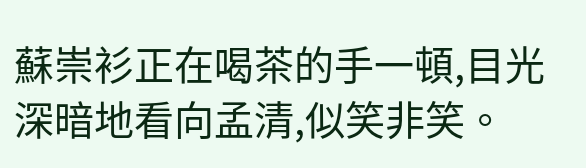蘇崇衫正在喝茶的手一頓,目光深暗地看向孟清,似笑非笑。